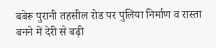बबेरू पुरानी तहसील रोड पर पुलिया निर्माण व रास्ता बनने में देरी से बढ़ी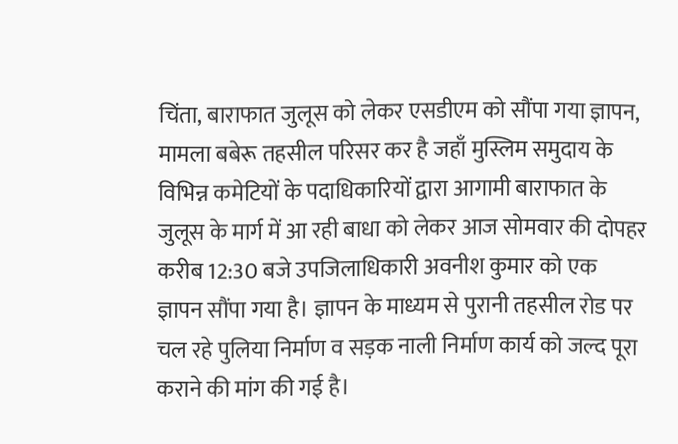चिंता, बाराफात जुलूस को लेकर एसडीएम को सौंपा गया ज्ञापन, मामला बबेरू तहसील परिसर कर है जहाँ मुस्लिम समुदाय के विभिन्न कमेटियों के पदाधिकारियों द्वारा आगामी बाराफात के जुलूस के मार्ग में आ रही बाधा को लेकर आज सोमवार की दोपहर करीब 12:30 बजे उपजिलाधिकारी अवनीश कुमार को एक ज्ञापन सौंपा गया है। ज्ञापन के माध्यम से पुरानी तहसील रोड पर चल रहे पुलिया निर्माण व सड़क नाली निर्माण कार्य को जल्द पूरा कराने की मांग की गई है।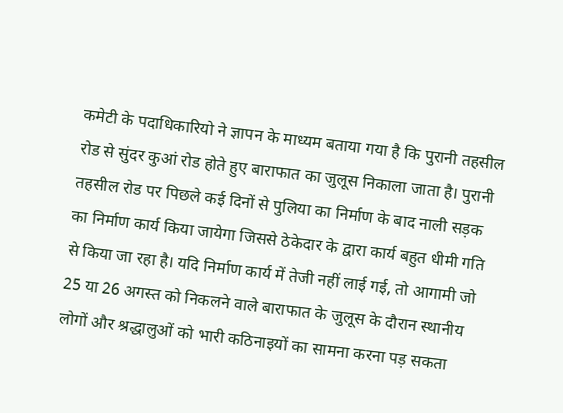कमेटी के पदाधिकारियो ने ज्ञापन के माध्यम बताया गया है कि पुरानी तहसील रोड से सुंदर कुआं रोड होते हुए बाराफात का जुलूस निकाला जाता है। पुरानी तहसील रोड पर पिछले कई दिनों से पुलिया का निर्माण के बाद नाली सड़क का निर्माण कार्य किया जायेगा जिससे ठेकेदार के द्वारा कार्य बहुत धीमी गति से किया जा रहा है। यदि निर्माण कार्य में तेजी नहीं लाई गई, तो आगामी जो 25 या 26 अगस्त को निकलने वाले बाराफात के जुलूस के दौरान स्थानीय लोगों और श्रद्धालुओं को भारी कठिनाइयों का सामना करना पड़ सकता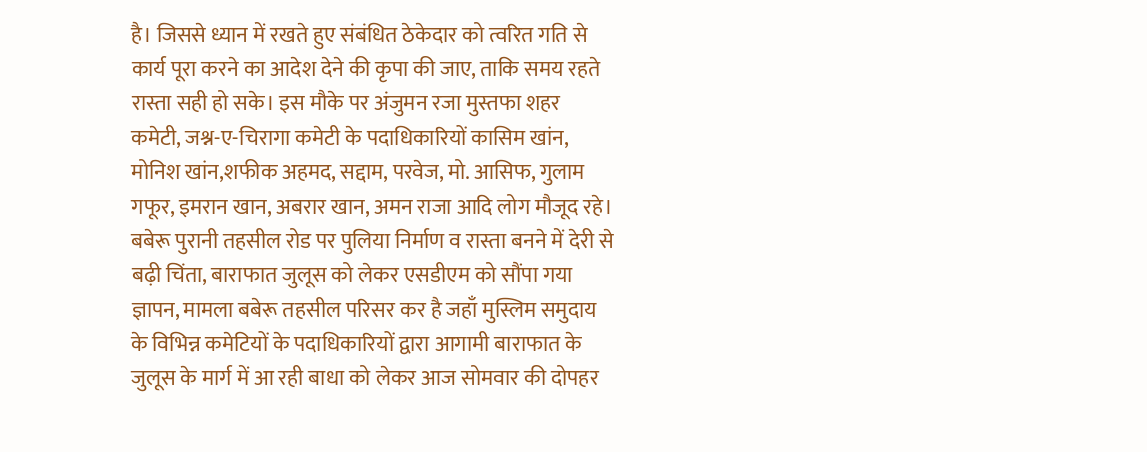है। जिससे ध्यान में रखते हुए संबंधित ठेकेदार को त्वरित गति से कार्य पूरा करने का आदेश देने की कृपा की जाए, ताकि समय रहते रास्ता सही हो सके। इस मौके पर अंजुमन रजा मुस्तफा शहर कमेटी, जश्न-ए-चिरागा कमेटी के पदाधिकारियों कासिम खांन, मोनिश खांन,शफीक अहमद, सद्दाम, परवेज, मो. आसिफ, गुलाम गफूर, इमरान खान, अबरार खान, अमन राजा आदि लोग मौजूद रहे।
बबेरू पुरानी तहसील रोड पर पुलिया निर्माण व रास्ता बनने में देरी से बढ़ी चिंता, बाराफात जुलूस को लेकर एसडीएम को सौंपा गया ज्ञापन, मामला बबेरू तहसील परिसर कर है जहाँ मुस्लिम समुदाय के विभिन्न कमेटियों के पदाधिकारियों द्वारा आगामी बाराफात के जुलूस के मार्ग में आ रही बाधा को लेकर आज सोमवार की दोपहर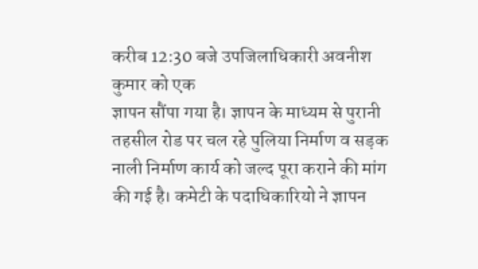करीब 12:30 बजे उपजिलाधिकारी अवनीश कुमार को एक
ज्ञापन सौंपा गया है। ज्ञापन के माध्यम से पुरानी तहसील रोड पर चल रहे पुलिया निर्माण व सड़क नाली निर्माण कार्य को जल्द पूरा कराने की मांग की गई है। कमेटी के पदाधिकारियो ने ज्ञापन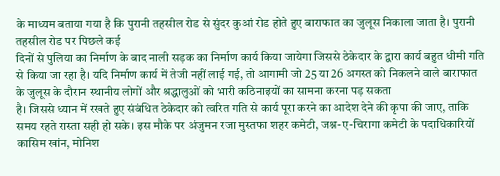के माध्यम बताया गया है कि पुरानी तहसील रोड से सुंदर कुआं रोड होते हुए बाराफात का जुलूस निकाला जाता है। पुरानी तहसील रोड पर पिछले कई
दिनों से पुलिया का निर्माण के बाद नाली सड़क का निर्माण कार्य किया जायेगा जिससे ठेकेदार के द्वारा कार्य बहुत धीमी गति से किया जा रहा है। यदि निर्माण कार्य में तेजी नहीं लाई गई, तो आगामी जो 25 या 26 अगस्त को निकलने वाले बाराफात के जुलूस के दौरान स्थानीय लोगों और श्रद्धालुओं को भारी कठिनाइयों का सामना करना पड़ सकता
है। जिससे ध्यान में रखते हुए संबंधित ठेकेदार को त्वरित गति से कार्य पूरा करने का आदेश देने की कृपा की जाए, ताकि समय रहते रास्ता सही हो सके। इस मौके पर अंजुमन रजा मुस्तफा शहर कमेटी, जश्न-ए-चिरागा कमेटी के पदाधिकारियों कासिम खांन, मोनिश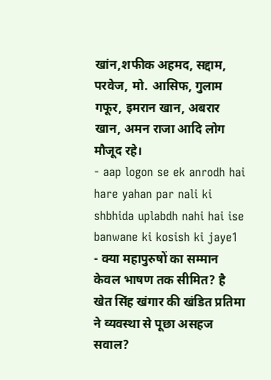खांन,शफीक अहमद, सद्दाम, परवेज, मो. आसिफ, गुलाम गफूर, इमरान खान, अबरार खान, अमन राजा आदि लोग मौजूद रहे।
- aap logon se ek anrodh hai hare yahan par nali ki shbhida uplabdh nahi hai ise banwane ki kosish ki jaye1
- क्या महापुरुषों का सम्मान केवल भाषण तक सीमित? है खेत सिंह खंगार की खंडित प्रतिमा ने व्यवस्था से पूछा असहज सवाल?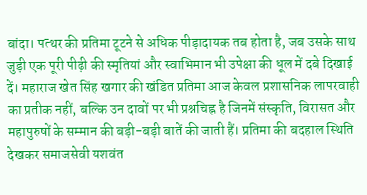बांदा। पत्थर की प्रतिमा टूटने से अधिक पीड़ादायक तब होता है, जब उसके साथ जुड़ी एक पूरी पीढ़ी की स्मृतियां और स्वाभिमान भी उपेक्षा की धूल में दबे दिखाई दें। महाराज खेत सिंह खगार की खंडित प्रतिमा आज केवल प्रशासनिक लापरवाही का प्रतीक नहीं, बल्कि उन दावों पर भी प्रश्नचिह्न है जिनमें संस्कृति, विरासत और महापुरुषों के सम्मान की बड़ी-बड़ी बातें की जाती हैं। प्रतिमा की बदहाल स्थिति देखकर समाजसेवी यशवंत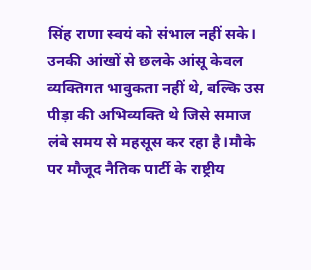सिंह राणा स्वयं को संभाल नहीं सके। उनकी आंखों से छलके आंसू केवल व्यक्तिगत भावुकता नहीं थे, बल्कि उस पीड़ा की अभिव्यक्ति थे जिसे समाज लंबे समय से महसूस कर रहा है।मौके पर मौजूद नैतिक पार्टी के राष्ट्रीय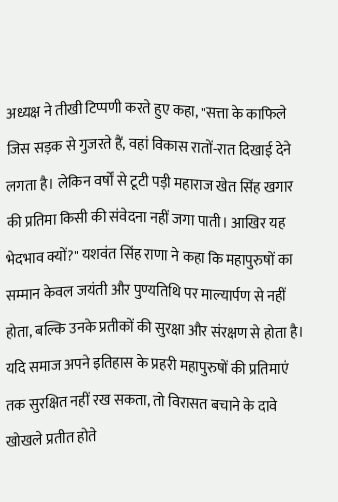अध्यक्ष ने तीखी टिप्पणी करते हुए कहा, "सत्ता के काफिले जिस सड़क से गुजरते हैं, वहां विकास रातों-रात दिखाई देने लगता है। लेकिन वर्षों से टूटी पड़ी महाराज खेत सिंह खगार की प्रतिमा किसी की संवेदना नहीं जगा पाती। आखिर यह भेदभाव क्यों?" यशवंत सिंह राणा ने कहा कि महापुरुषों का सम्मान केवल जयंती और पुण्यतिथि पर माल्यार्पण से नहीं होता, बल्कि उनके प्रतीकों की सुरक्षा और संरक्षण से होता है। यदि समाज अपने इतिहास के प्रहरी महापुरुषों की प्रतिमाएं तक सुरक्षित नहीं रख सकता, तो विरासत बचाने के दावे खोखले प्रतीत होते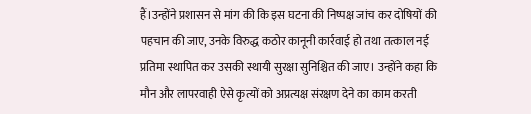हैं।उन्होंने प्रशासन से मांग की कि इस घटना की निष्पक्ष जांच कर दोषियों की पहचान की जाए, उनके विरुद्ध कठोर कानूनी कार्रवाई हो तथा तत्काल नई प्रतिमा स्थापित कर उसकी स्थायी सुरक्षा सुनिश्चित की जाए। उन्होंने कहा कि मौन और लापरवाही ऐसे कृत्यों को अप्रत्यक्ष संरक्षण देने का काम करती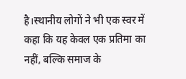है।स्थानीय लोगों ने भी एक स्वर में कहा कि यह केवल एक प्रतिमा का नहीं, बल्कि समाज के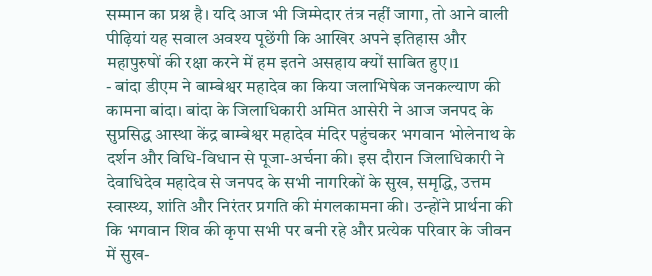सम्मान का प्रश्न है। यदि आज भी जिम्मेदार तंत्र नहीं जागा, तो आने वाली पीढ़ियां यह सवाल अवश्य पूछेंगी कि आखिर अपने इतिहास और महापुरुषों की रक्षा करने में हम इतने असहाय क्यों साबित हुए।1
- बांदा डीएम ने बाम्बेश्वर महादेव का किया जलाभिषेक जनकल्याण की कामना बांदा। बांदा के जिलाधिकारी अमित आसेरी ने आज जनपद के सुप्रसिद्ध आस्था केंद्र बाम्बेश्वर महादेव मंदिर पहुंचकर भगवान भोलेनाथ के दर्शन और विधि-विधान से पूजा-अर्चना की। इस दौरान जिलाधिकारी ने देवाधिदेव महादेव से जनपद के सभी नागरिकों के सुख, समृद्धि, उत्तम स्वास्थ्य, शांति और निरंतर प्रगति की मंगलकामना की। उन्होंने प्रार्थना की कि भगवान शिव की कृपा सभी पर बनी रहे और प्रत्येक परिवार के जीवन में सुख-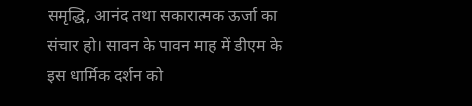समृद्धि, आनंद तथा सकारात्मक ऊर्जा का संचार हो। सावन के पावन माह में डीएम के इस धार्मिक दर्शन को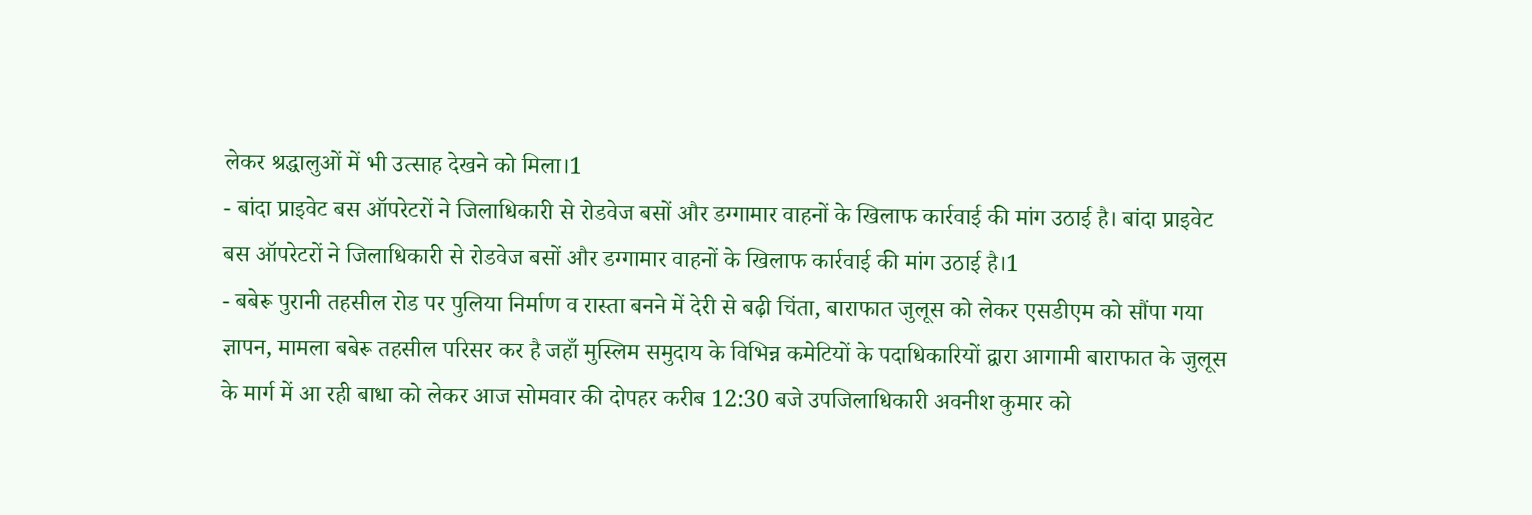लेकर श्रद्धालुओं में भी उत्साह देखने को मिला।1
- बांदा प्राइवेट बस ऑपरेटरों ने जिलाधिकारी से रोडवेज बसों और डग्गामार वाहनों के खिलाफ कार्रवाई की मांग उठाई है। बांदा प्राइवेट बस ऑपरेटरों ने जिलाधिकारी से रोडवेज बसों और डग्गामार वाहनों के खिलाफ कार्रवाई की मांग उठाई है।1
- बबेरू पुरानी तहसील रोड पर पुलिया निर्माण व रास्ता बनने में देरी से बढ़ी चिंता, बाराफात जुलूस को लेकर एसडीएम को सौंपा गया ज्ञापन, मामला बबेरू तहसील परिसर कर है जहाँ मुस्लिम समुदाय के विभिन्न कमेटियों के पदाधिकारियों द्वारा आगामी बाराफात के जुलूस के मार्ग में आ रही बाधा को लेकर आज सोमवार की दोपहर करीब 12:30 बजे उपजिलाधिकारी अवनीश कुमार को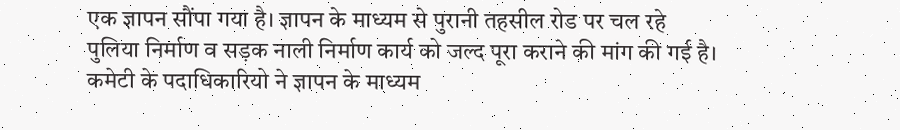एक ज्ञापन सौंपा गया है। ज्ञापन के माध्यम से पुरानी तहसील रोड पर चल रहे पुलिया निर्माण व सड़क नाली निर्माण कार्य को जल्द पूरा कराने की मांग की गई है। कमेटी के पदाधिकारियो ने ज्ञापन के माध्यम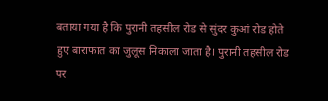बताया गया है कि पुरानी तहसील रोड से सुंदर कुआं रोड होते हुए बाराफात का जुलूस निकाला जाता है। पुरानी तहसील रोड पर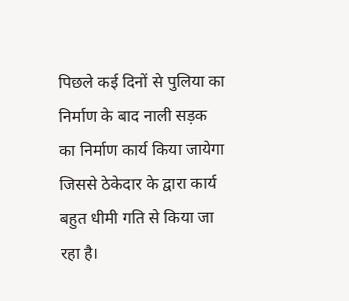पिछले कई दिनों से पुलिया का निर्माण के बाद नाली सड़क का निर्माण कार्य किया जायेगा जिससे ठेकेदार के द्वारा कार्य बहुत धीमी गति से किया जा रहा है।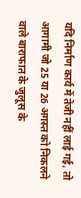यदि निर्माण कार्य में तेजी नहीं लाई गई, तो आगामी जो 25 या 26 अगस्त को निकलने वाले बाराफात के जुलूस के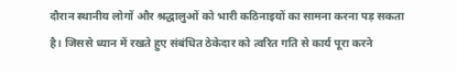दौरान स्थानीय लोगों और श्रद्धालुओं को भारी कठिनाइयों का सामना करना पड़ सकता है। जिससे ध्यान में रखते हुए संबंधित ठेकेदार को त्वरित गति से कार्य पूरा करने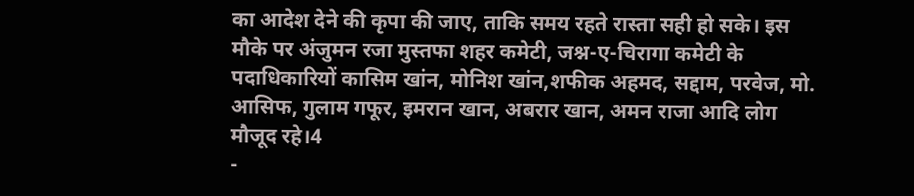का आदेश देने की कृपा की जाए, ताकि समय रहते रास्ता सही हो सके। इस मौके पर अंजुमन रजा मुस्तफा शहर कमेटी, जश्न-ए-चिरागा कमेटी के पदाधिकारियों कासिम खांन, मोनिश खांन,शफीक अहमद, सद्दाम, परवेज, मो. आसिफ, गुलाम गफूर, इमरान खान, अबरार खान, अमन राजा आदि लोग मौजूद रहे।4
-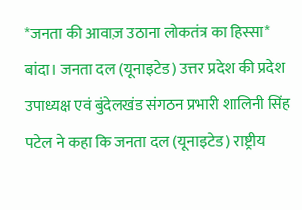*जनता की आवाज़ उठाना लोकतंत्र का हिस्सा* बांदा। जनता दल (यूनाइटेड) उत्तर प्रदेश की प्रदेश उपाध्यक्ष एवं बुंदेलखंड संगठन प्रभारी शालिनी सिंह पटेल ने कहा कि जनता दल (यूनाइटेड) राष्ट्रीय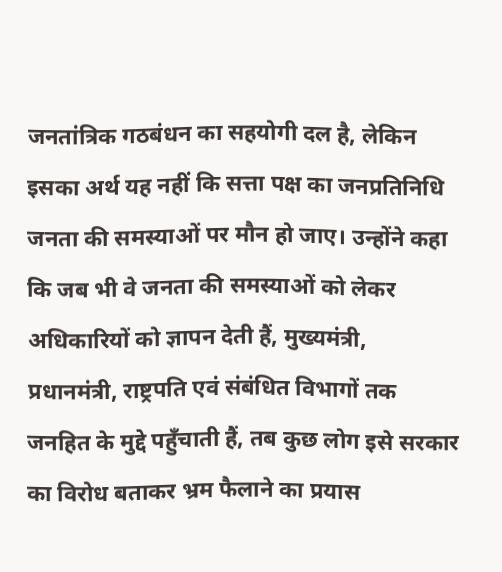जनतांत्रिक गठबंधन का सहयोगी दल है, लेकिन इसका अर्थ यह नहीं कि सत्ता पक्ष का जनप्रतिनिधि जनता की समस्याओं पर मौन हो जाए। उन्होंने कहा कि जब भी वे जनता की समस्याओं को लेकर अधिकारियों को ज्ञापन देती हैं, मुख्यमंत्री, प्रधानमंत्री, राष्ट्रपति एवं संबंधित विभागों तक जनहित के मुद्दे पहुँचाती हैं, तब कुछ लोग इसे सरकार का विरोध बताकर भ्रम फैलाने का प्रयास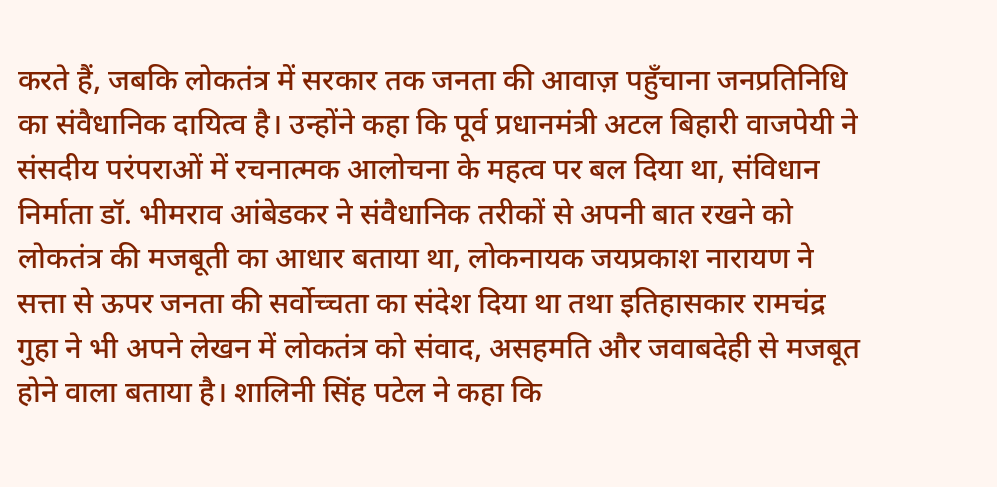करते हैं, जबकि लोकतंत्र में सरकार तक जनता की आवाज़ पहुँचाना जनप्रतिनिधि का संवैधानिक दायित्व है। उन्होंने कहा कि पूर्व प्रधानमंत्री अटल बिहारी वाजपेयी ने संसदीय परंपराओं में रचनात्मक आलोचना के महत्व पर बल दिया था, संविधान निर्माता डॉ. भीमराव आंबेडकर ने संवैधानिक तरीकों से अपनी बात रखने को लोकतंत्र की मजबूती का आधार बताया था, लोकनायक जयप्रकाश नारायण ने सत्ता से ऊपर जनता की सर्वोच्चता का संदेश दिया था तथा इतिहासकार रामचंद्र गुहा ने भी अपने लेखन में लोकतंत्र को संवाद, असहमति और जवाबदेही से मजबूत होने वाला बताया है। शालिनी सिंह पटेल ने कहा कि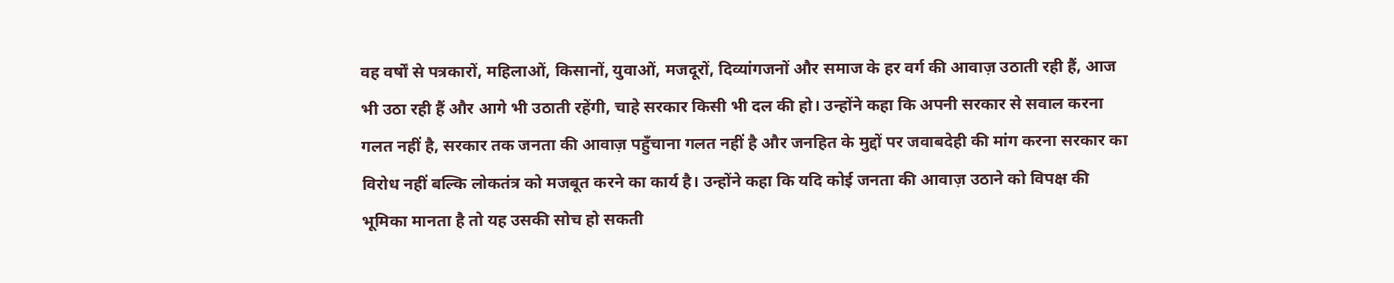वह वर्षों से पत्रकारों, महिलाओं, किसानों, युवाओं, मजदूरों, दिव्यांगजनों और समाज के हर वर्ग की आवाज़ उठाती रही हैं, आज भी उठा रही हैं और आगे भी उठाती रहेंगी, चाहे सरकार किसी भी दल की हो। उन्होंने कहा कि अपनी सरकार से सवाल करना गलत नहीं है, सरकार तक जनता की आवाज़ पहुँचाना गलत नहीं है और जनहित के मुद्दों पर जवाबदेही की मांग करना सरकार का विरोध नहीं बल्कि लोकतंत्र को मजबूत करने का कार्य है। उन्होंने कहा कि यदि कोई जनता की आवाज़ उठाने को विपक्ष की भूमिका मानता है तो यह उसकी सोच हो सकती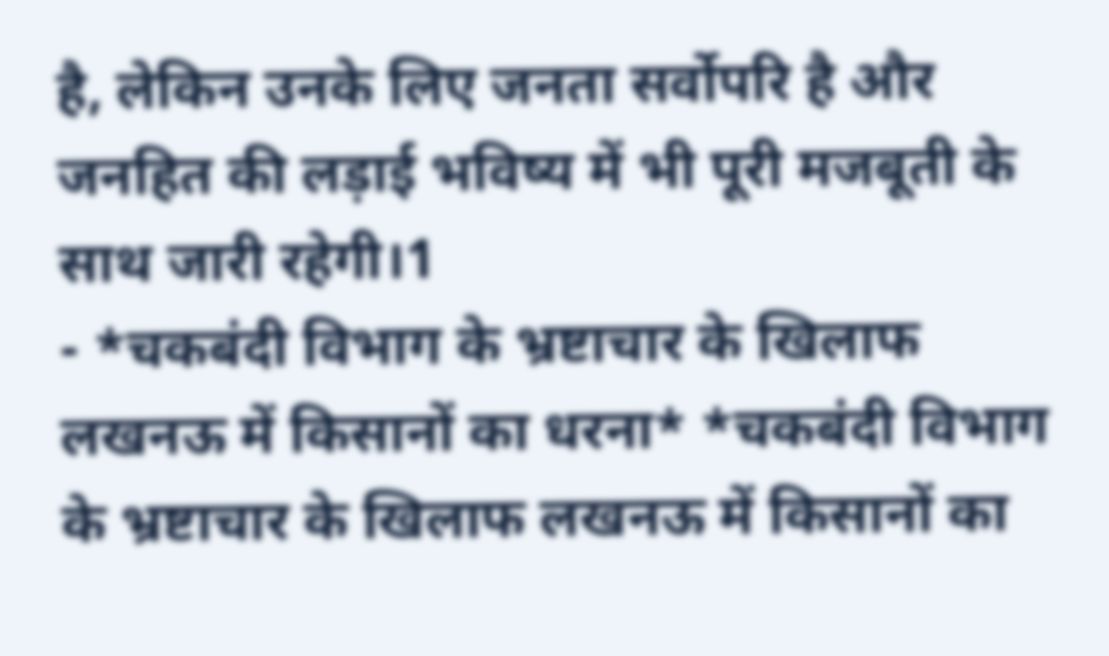है, लेकिन उनके लिए जनता सर्वोपरि है और जनहित की लड़ाई भविष्य में भी पूरी मजबूती के साथ जारी रहेगी।1
- *चकबंदी विभाग के भ्रष्टाचार के खिलाफ लखनऊ में किसानों का धरना* *चकबंदी विभाग के भ्रष्टाचार के खिलाफ लखनऊ में किसानों का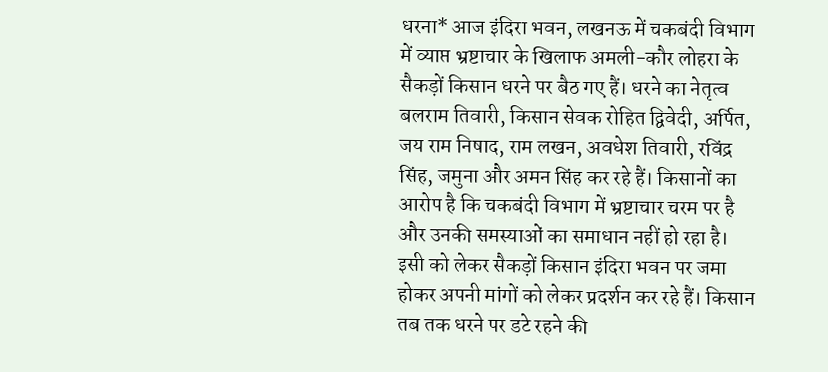धरना* आज इंदिरा भवन, लखनऊ में चकबंदी विभाग में व्याप्त भ्रष्टाचार के खिलाफ अमली-कौर लोहरा के सैकड़ों किसान धरने पर बैठ गए हैं। धरने का नेतृत्व बलराम तिवारी, किसान सेवक रोहित द्विवेदी, अर्पित, जय राम निषाद, राम लखन, अवधेश तिवारी, रविंद्र सिंह, जमुना और अमन सिंह कर रहे हैं। किसानों का आरोप है कि चकबंदी विभाग में भ्रष्टाचार चरम पर है और उनकी समस्याओं का समाधान नहीं हो रहा है। इसी को लेकर सैकड़ों किसान इंदिरा भवन पर जमा होकर अपनी मांगों को लेकर प्रदर्शन कर रहे हैं। किसान तब तक धरने पर डटे रहने की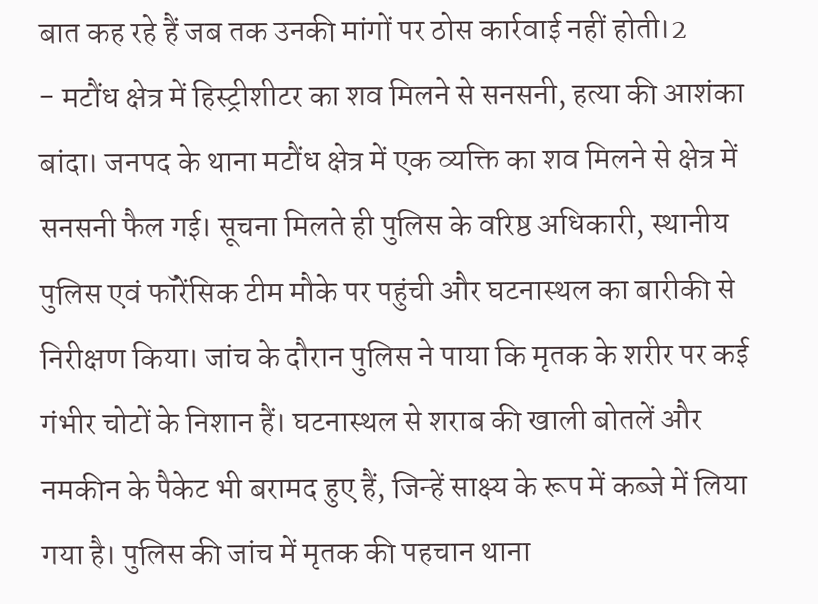बात कह रहे हैं जब तक उनकी मांगों पर ठोस कार्रवाई नहीं होती।2
- मटौंध क्षेत्र में हिस्ट्रीशीटर का शव मिलने से सनसनी, हत्या की आशंका बांदा। जनपद के थाना मटौंध क्षेत्र में एक व्यक्ति का शव मिलने से क्षेत्र में सनसनी फैल गई। सूचना मिलते ही पुलिस के वरिष्ठ अधिकारी, स्थानीय पुलिस एवं फॉरेंसिक टीम मौके पर पहुंची और घटनास्थल का बारीकी से निरीक्षण किया। जांच के दौरान पुलिस ने पाया कि मृतक के शरीर पर कई गंभीर चोटों के निशान हैं। घटनास्थल से शराब की खाली बोतलें और नमकीन के पैकेट भी बरामद हुए हैं, जिन्हें साक्ष्य के रूप में कब्जे में लिया गया है। पुलिस की जांच में मृतक की पहचान थाना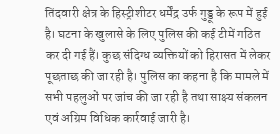तिंदवारी क्षेत्र के हिस्ट्रीशीटर धर्मेंद्र उर्फ गुड्डू के रूप में हुई है। घटना के खुलासे के लिए पुलिस की कई टीमें गठित कर दी गई हैं। कुछ संदिग्ध व्यक्तियों को हिरासत में लेकर पूछताछ की जा रही है। पुलिस का कहना है कि मामले में सभी पहलुओं पर जांच की जा रही है तथा साक्ष्य संकलन एवं अग्रिम विधिक कार्रवाई जारी है।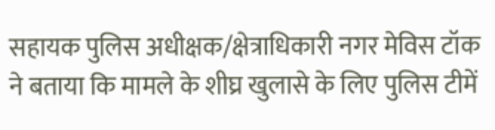सहायक पुलिस अधीक्षक/क्षेत्राधिकारी नगर मेविस टॉक ने बताया कि मामले के शीघ्र खुलासे के लिए पुलिस टीमें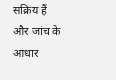सक्रिय हैं और जांच के आधार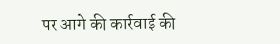पर आगे की कार्रवाई की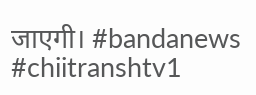जाएगी। #bandanews #chiitranshtv1